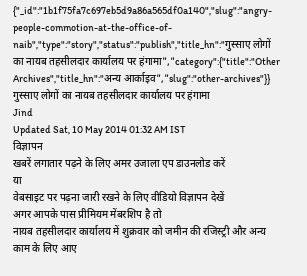{"_id":"1b1f75fa7c697eb5d9a86a565df0a140","slug":"angry-people-commotion-at-the-office-of-naib","type":"story","status":"publish","title_hn":"गुस्साए लोगों का नायब तहसीलदार कार्यालय पर हंगामा","category":{"title":"Other Archives","title_hn":"अन्य आर्काइव","slug":"other-archives"}}
गुस्साए लोगों का नायब तहसीलदार कार्यालय पर हंगामा
Jind
Updated Sat, 10 May 2014 01:32 AM IST
विज्ञापन
खबरें लगातार पढ़ने के लिए अमर उजाला एप डाउनलोड करें
या
वेबसाइट पर पढ़ना जारी रखने के लिए वीडियो विज्ञापन देखें
अगर आपके पास प्रीमियम मेंबरशिप है तो
नायब तहसीलदार कार्यालय में शुक्रवार को जमीन की रजिस्ट्री और अन्य काम के लिए आए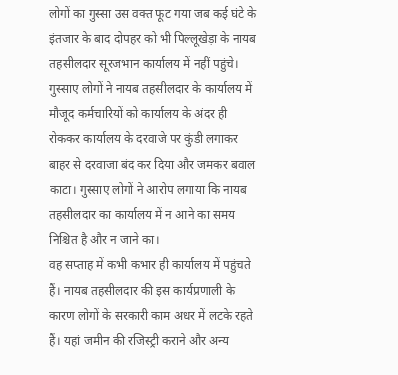लोगों का गुस्सा उस वक्त फूट गया जब कई घंटे के इंतजार के बाद दोपहर को भी पिल्लूखेड़ा के नायब तहसीलदार सूरजभान कार्यालय में नहीं पहुंचे। गुस्साए लोगों ने नायब तहसीलदार के कार्यालय में मौजूद कर्मचारियों को कार्यालय के अंदर ही रोककर कार्यालय के दरवाजे पर कुंडी लगाकर बाहर से दरवाजा बंद कर दिया और जमकर बवाल काटा। गुस्साए लोगों ने आरोप लगाया कि नायब तहसीलदार का कार्यालय में न आने का समय निश्चित है और न जाने का।
वह सप्ताह में कभी कभार ही कार्यालय में पहुंचते हैं। नायब तहसीलदार की इस कार्यप्रणाली के कारण लोगों के सरकारी काम अधर में लटके रहते हैं। यहां जमीन की रजिस्ट्री कराने और अन्य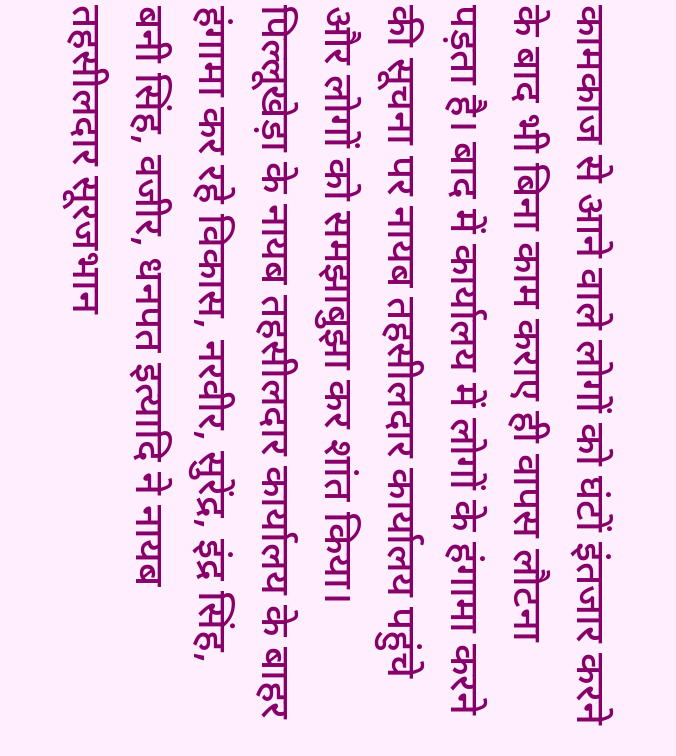कामकाज से आने वाले लोगों को घंटों इंतजार करने के बाद भी बिना काम कराए ही वापस लौटना पड़ता है। बाद में कार्यालय में लोगों के हंगामा करने की सूचना पर नायब तहसीलदार कार्यालय पहुंचे और लोगों को समझाबुझा कर शांत किया।
पिल्लूखेड़ा के नायब तहसीलदार कार्यालय के बाहर हंगामा कर रहे विकास, नरवीर, सुरेंद्र, इंद्र सिंह, बनी सिंह, वजीर, धनपत इत्यादि ने नायब तहसीलदार सूरजभान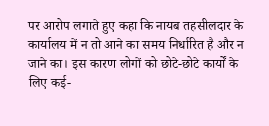पर आरोप लगाते हुए कहा कि नायब तहसीलदार के कार्यालय में न तो आने का समय निर्धारित है और न जाने का। इस कारण लोगों को छोटे-छोटे कार्यों के लिए कई-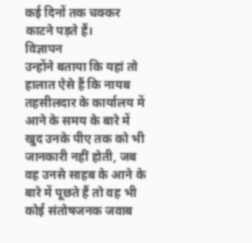कई दिनों तक चक्कर काटने पड़ते हैं।
विज्ञापन
उन्होंने बताया कि यहां तो हालात ऐसे हैं कि नायब तहसीलदार के कार्यालय में आने के समय के बारे में खुद उनके पीए तक को भी जानकारी नहीं होती, जब वह उनसे साहब के आने के बारे में पूछते हैं तो वह भी कोई संतोषजनक जवाब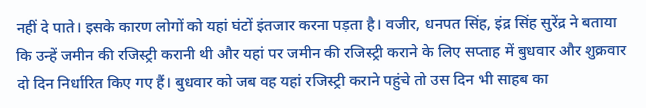नहीं दे पाते। इसके कारण लोगों को यहां घंटों इंतजार करना पड़ता है। वजीर, धनपत सिंह, इंद्र सिंह सुरेंद्र ने बताया कि उन्हें जमीन की रजिस्ट्री करानी थी और यहां पर जमीन की रजिस्ट्री कराने के लिए सप्ताह में बुधवार और शुक्रवार दो दिन निर्धारित किए गए हैं। बुधवार को जब वह यहां रजिस्ट्री कराने पहुंचे तो उस दिन भी साहब का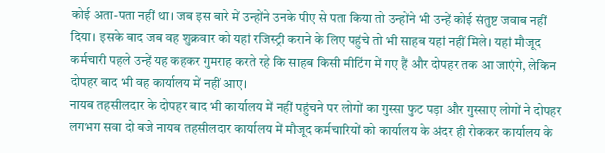कोई अता-पता नहीं था। जब इस बारे में उन्होंने उनके पीए से पता किया तो उन्होंने भी उन्हें कोई संतुष्ट जवाब नहीं दिया। इसके बाद जब वह शुक्रवार को यहां रजिस्ट्री कराने के लिए पहुंचे तो भी साहब यहां नहीं मिले। यहां मौजूद कर्मचारी पहले उन्हें यह कहकर गुमराह करते रहे कि साहब किसी मीटिंग में गए हैं और दोपहर तक आ जाएंगे, लेकिन दोपहर बाद भी वह कार्यालय में नहीं आए।
नायब तहसीलदार के दोपहर बाद भी कार्यालय में नहीं पहुंचने पर लोगों का गुस्सा फुट पड़ा और गुस्साए लोगों ने दोपहर लगभग सवा दो बजे नायब तहसीलदार कार्यालय में मौजूद कर्मचारियों को कार्यालय के अंदर ही रोककर कार्यालय के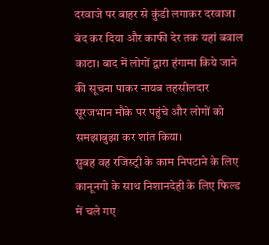दरवाजे पर बाहर से कुंडी लगाकर दरवाजा बंद कर दिया और काफी देर तक यहां बवाल काटा। बाद में लोगों द्वारा हंगामा किये जाने की सूचना पाकर नायब तहसीलदार सूरजभान मौके पर पहुंचे और लोगों को समझाबुझा कर शांत किया।
सुबह वह रजिस्ट्री के काम निपटाने के लिए कानूनगो के साथ निशानदेही के लिए फिल्ड में चले गए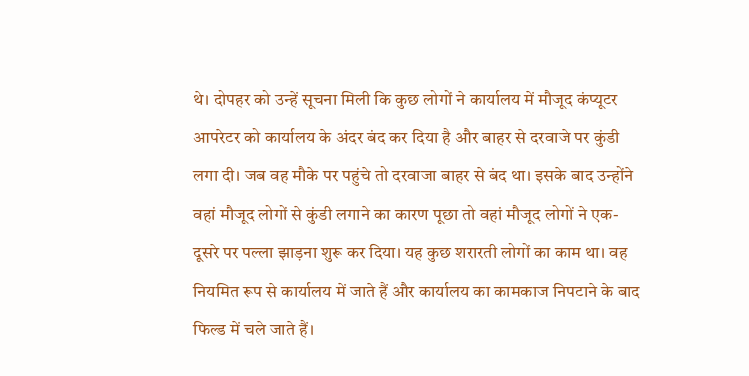थे। दोपहर को उन्हें सूचना मिली कि कुछ लोगों ने कार्यालय में मौजूद कंप्यूटर आपरेटर को कार्यालय के अंदर बंद कर दिया है और बाहर से दरवाजे पर कुंडी लगा दी। जब वह मौके पर पहुंचे तो दरवाजा बाहर से बंद था। इसके बाद उन्होंने वहां मौजूद लोगों से कुंडी लगाने का कारण पूछा तो वहां मौजूद लोगों ने एक-दूसरे पर पल्ला झाड़ना शुरू कर दिया। यह कुछ शरारती लोगों का काम था। वह नियमित रूप से कार्यालय में जाते हैं और कार्यालय का कामकाज निपटाने के बाद फिल्ड में चले जाते हैं।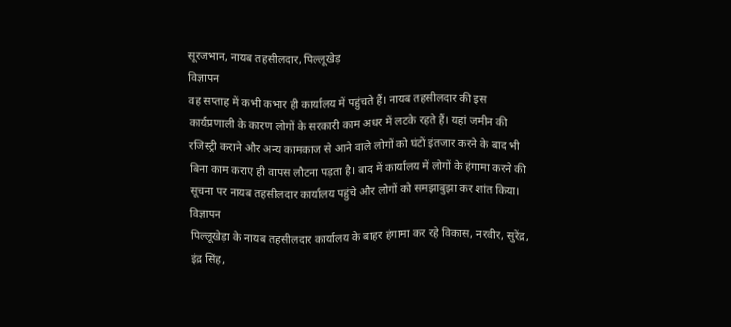सूरजभान, नायब तहसीलदार, पिल्लूखेड़
विज्ञापन
वह सप्ताह में कभी कभार ही कार्यालय में पहुंचते हैं। नायब तहसीलदार की इस कार्यप्रणाली के कारण लोगों के सरकारी काम अधर में लटके रहते हैं। यहां जमीन की रजिस्ट्री कराने और अन्य कामकाज से आने वाले लोगों को घंटों इंतजार करने के बाद भी बिना काम कराए ही वापस लौटना पड़ता है। बाद में कार्यालय में लोगों के हंगामा करने की सूचना पर नायब तहसीलदार कार्यालय पहुंचे और लोगों को समझाबुझा कर शांत किया।
विज्ञापन
पिल्लूखेड़ा के नायब तहसीलदार कार्यालय के बाहर हंगामा कर रहे विकास, नरवीर, सुरेंद्र, इंद्र सिंह,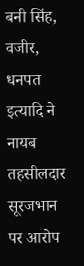बनी सिंह, वजीर, धनपत इत्यादि ने नायब तहसीलदार सूरजभान पर आरोप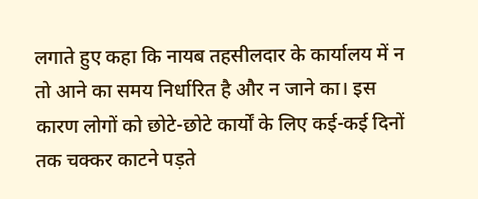लगाते हुए कहा कि नायब तहसीलदार के कार्यालय में न तो आने का समय निर्धारित है और न जाने का। इस कारण लोगों को छोटे-छोटे कार्यों के लिए कई-कई दिनों तक चक्कर काटने पड़ते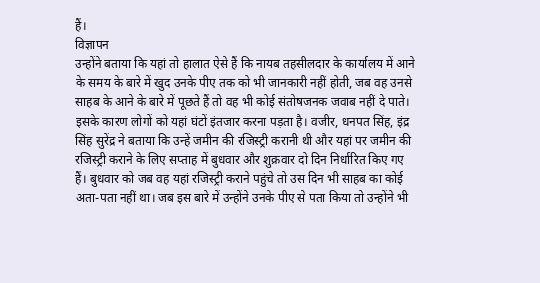हैं।
विज्ञापन
उन्होंने बताया कि यहां तो हालात ऐसे हैं कि नायब तहसीलदार के कार्यालय में आने के समय के बारे में खुद उनके पीए तक को भी जानकारी नहीं होती, जब वह उनसे साहब के आने के बारे में पूछते हैं तो वह भी कोई संतोषजनक जवाब नहीं दे पाते। इसके कारण लोगों को यहां घंटों इंतजार करना पड़ता है। वजीर, धनपत सिंह, इंद्र सिंह सुरेंद्र ने बताया कि उन्हें जमीन की रजिस्ट्री करानी थी और यहां पर जमीन की रजिस्ट्री कराने के लिए सप्ताह में बुधवार और शुक्रवार दो दिन निर्धारित किए गए हैं। बुधवार को जब वह यहां रजिस्ट्री कराने पहुंचे तो उस दिन भी साहब का कोई अता-पता नहीं था। जब इस बारे में उन्होंने उनके पीए से पता किया तो उन्होंने भी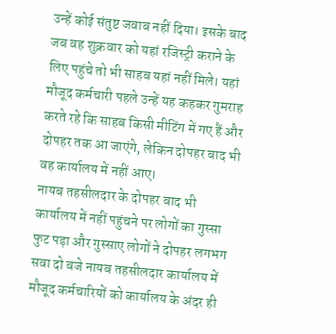उन्हें कोई संतुष्ट जवाब नहीं दिया। इसके बाद जब वह शुक्रवार को यहां रजिस्ट्री कराने के लिए पहुंचे तो भी साहब यहां नहीं मिले। यहां मौजूद कर्मचारी पहले उन्हें यह कहकर गुमराह करते रहे कि साहब किसी मीटिंग में गए हैं और दोपहर तक आ जाएंगे, लेकिन दोपहर बाद भी वह कार्यालय में नहीं आए।
नायब तहसीलदार के दोपहर बाद भी कार्यालय में नहीं पहुंचने पर लोगों का गुस्सा फुट पड़ा और गुस्साए लोगों ने दोपहर लगभग सवा दो बजे नायब तहसीलदार कार्यालय में मौजूद कर्मचारियों को कार्यालय के अंदर ही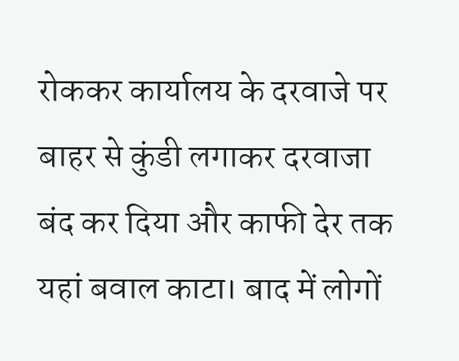रोककर कार्यालय के दरवाजे पर बाहर से कुंडी लगाकर दरवाजा बंद कर दिया और काफी देर तक यहां बवाल काटा। बाद में लोगों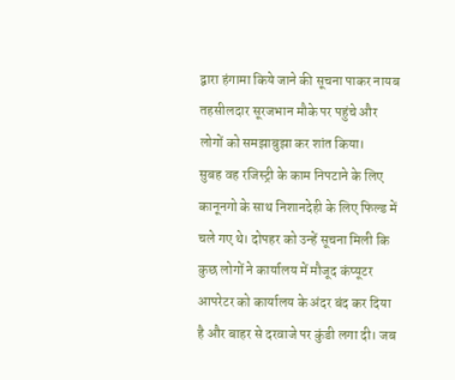द्वारा हंगामा किये जाने की सूचना पाकर नायब तहसीलदार सूरजभान मौके पर पहुंचे और लोगों को समझाबुझा कर शांत किया।
सुबह वह रजिस्ट्री के काम निपटाने के लिए कानूनगो के साथ निशानदेही के लिए फिल्ड में चले गए थे। दोपहर को उन्हें सूचना मिली कि कुछ लोगों ने कार्यालय में मौजूद कंप्यूटर आपरेटर को कार्यालय के अंदर बंद कर दिया है और बाहर से दरवाजे पर कुंडी लगा दी। जब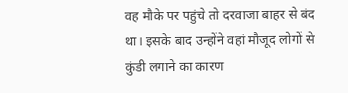वह मौके पर पहुंचे तो दरवाजा बाहर से बंद था। इसके बाद उन्होंने वहां मौजूद लोगों से कुंडी लगाने का कारण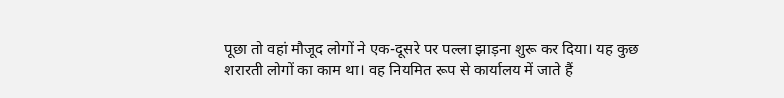पूछा तो वहां मौजूद लोगों ने एक-दूसरे पर पल्ला झाड़ना शुरू कर दिया। यह कुछ शरारती लोगों का काम था। वह नियमित रूप से कार्यालय में जाते हैं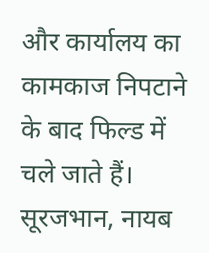और कार्यालय का कामकाज निपटाने के बाद फिल्ड में चले जाते हैं।
सूरजभान, नायब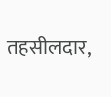तहसीलदार,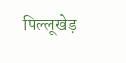पिल्लूखेड़